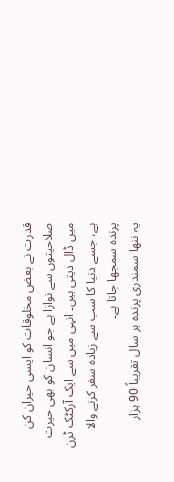قدرت نے بعض مخلوقات کو ایسی حیران کن صلاحیتوں سے نوازا ہے جو انسان کو بھی حیرت میں ڈال دیتی ہیں۔ انہی میں سے ایک آرکٹک ٹرن ہے، جسے دنیا کا سب سے زیادہ سفر کرنے والا پرندہ سمجھا جاتا ہے۔
یہ ننھا سمندری پرندہ ہر سال تقریباً 90 ہزار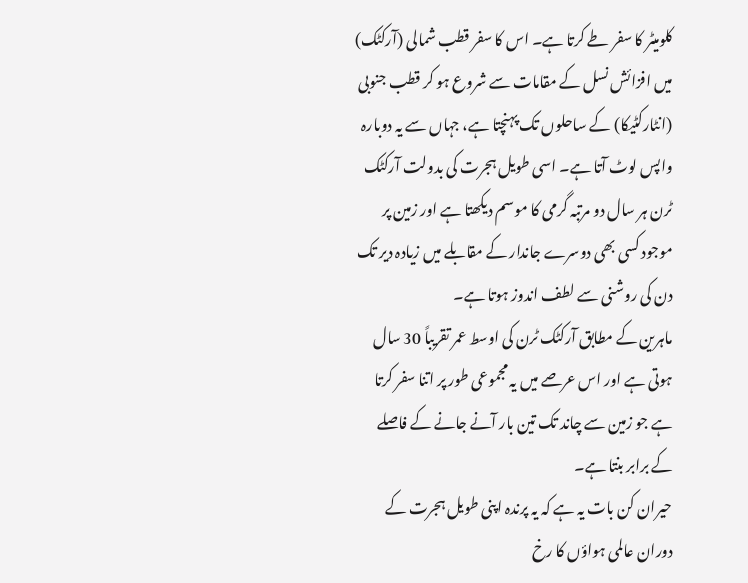کلومیٹر کا سفر طے کرتا ہے۔ اس کا سفر قطب شمالی (آرکٹک) میں افزائش نسل کے مقامات سے شروع ہو کر قطب جنوبی (انٹارکٹیکا) کے ساحلوں تک پہنچتا ہے، جہاں سے یہ دوبارہ واپس لوٹ آتا ہے۔ اسی طویل ہجرت کی بدولت آرکٹک ٹرن ہر سال دو مرتبہ گرمی کا موسم دیکھتا ہے اور زمین پر موجود کسی بھی دوسرے جاندار کے مقابلے میں زیادہ دیر تک دن کی روشنی سے لطف اندوز ہوتا ہے۔
ماہرین کے مطابق آرکٹک ٹرن کی اوسط عمر تقریباً 30 سال ہوتی ہے اور اس عرصے میں یہ مجموعی طور پر اتنا سفر کرتا ہے جو زمین سے چاند تک تین بار آنے جانے کے فاصلے کے برابر بنتا ہے۔
حیران کن بات یہ ہے کہ یہ پرندہ اپنی طویل ہجرت کے دوران عالمی ہواؤں کا رخ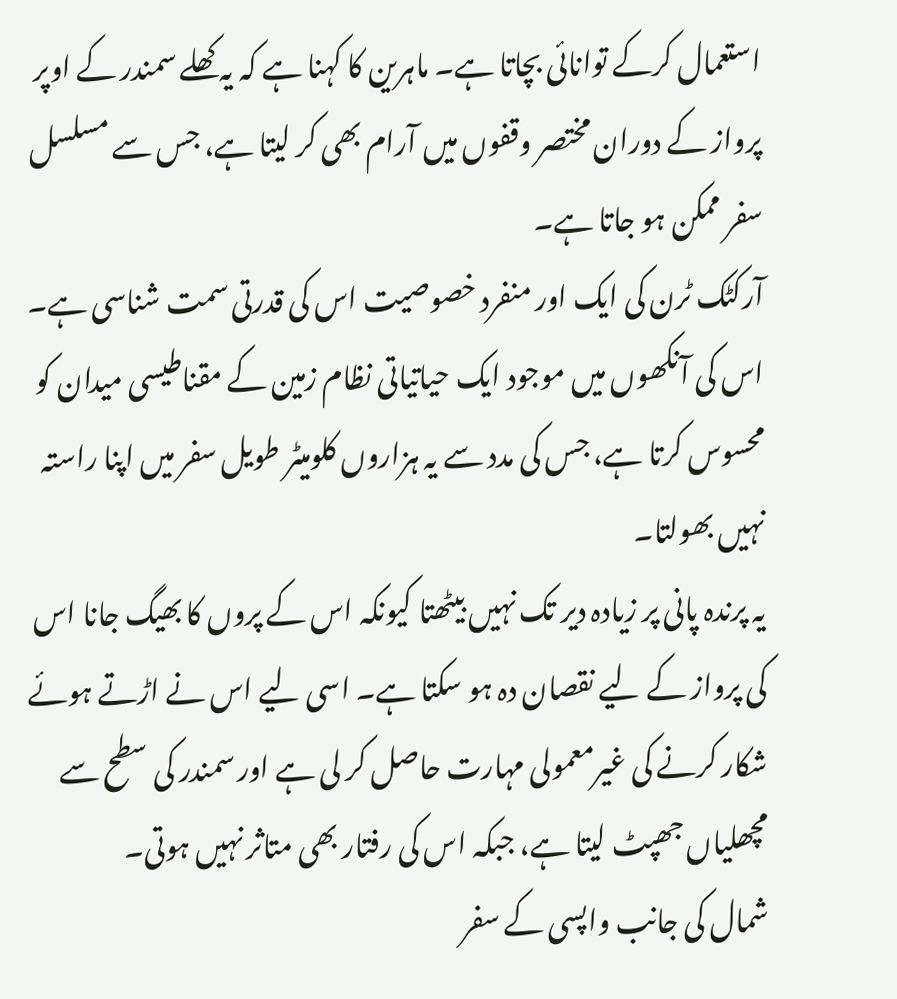استعمال کرکے توانائی بچاتا ہے۔ ماہرین کا کہنا ہے کہ یہ کھلے سمندر کے اوپر پرواز کے دوران مختصر وقفوں میں آرام بھی کر لیتا ہے، جس سے مسلسل سفر ممکن ہو جاتا ہے۔
آرکٹک ٹرن کی ایک اور منفرد خصوصیت اس کی قدرتی سمت شناسی ہے۔ اس کی آنکھوں میں موجود ایک حیاتیاتی نظام زمین کے مقناطیسی میدان کو محسوس کرتا ہے، جس کی مدد سے یہ ہزاروں کلومیٹر طویل سفر میں اپنا راستہ نہیں بھولتا۔
یہ پرندہ پانی پر زیادہ دیر تک نہیں بیٹھتا کیونکہ اس کے پروں کا بھیگ جانا اس کی پرواز کے لیے نقصان دہ ہو سکتا ہے۔ اسی لیے اس نے اڑتے ہوئے شکار کرنے کی غیرمعمولی مہارت حاصل کر لی ہے اور سمندر کی سطح سے مچھلیاں جھپٹ لیتا ہے، جبکہ اس کی رفتار بھی متاثر نہیں ہوتی۔
شمال کی جانب واپسی کے سفر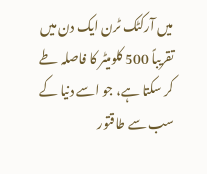میں آرکٹک ٹرن ایک دن میں تقریباً 500 کلومیٹر کا فاصلہ طے کر سکتا ہے، جو اسے دنیا کے سب سے طاقتور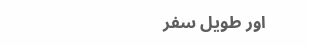اور طویل سفر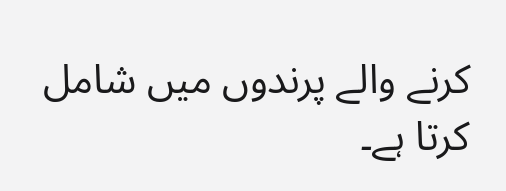کرنے والے پرندوں میں شامل کرتا ہے۔